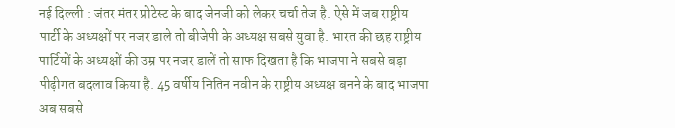नई दिल्ली : जंतर मंतर प्रोटेस्ट के बाद जेनजी को लेकर चर्चा तेज है. ऐसे में जब राष्ट्रीय पार्टी के अध्यक्षों पर नजर डाले तो बीजेपी के अध्यक्ष सबसे युवा है. भारत की छह राष्ट्रीय पार्टियों के अध्यक्षों की उम्र पर नजर डालें तो साफ दिखता है कि भाजपा ने सबसे बड़ा पीढ़ीगत बदलाव किया है. 45 वर्षीय नितिन नवीन के राष्ट्रीय अध्यक्ष बनने के बाद भाजपा अब सबसे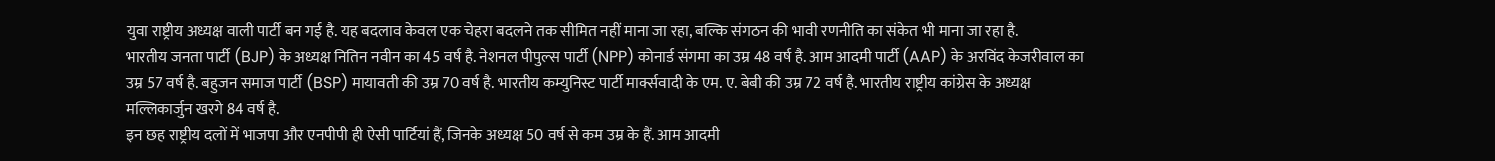युवा राष्ट्रीय अध्यक्ष वाली पार्टी बन गई है. यह बदलाव केवल एक चेहरा बदलने तक सीमित नहीं माना जा रहा, बल्कि संगठन की भावी रणनीति का संकेत भी माना जा रहा है.
भारतीय जनता पार्टी (BJP) के अध्यक्ष नितिन नवीन का 45 वर्ष है. नेशनल पीपुल्स पार्टी (NPP) कोनार्ड संगमा का उम्र 48 वर्ष है. आम आदमी पार्टी (AAP) के अरविंद केजरीवाल का उम्र 57 वर्ष है. बहुजन समाज पार्टी (BSP) मायावती की उम्र 70 वर्ष है. भारतीय कम्युनिस्ट पार्टी मार्क्सवादी के एम. ए. बेबी की उम्र 72 वर्ष है. भारतीय राष्ट्रीय कांग्रेस के अध्यक्ष मल्लिकार्जुन खरगे 84 वर्ष है.
इन छह राष्ट्रीय दलों में भाजपा और एनपीपी ही ऐसी पार्टियां हैं, जिनके अध्यक्ष 50 वर्ष से कम उम्र के हैं. आम आदमी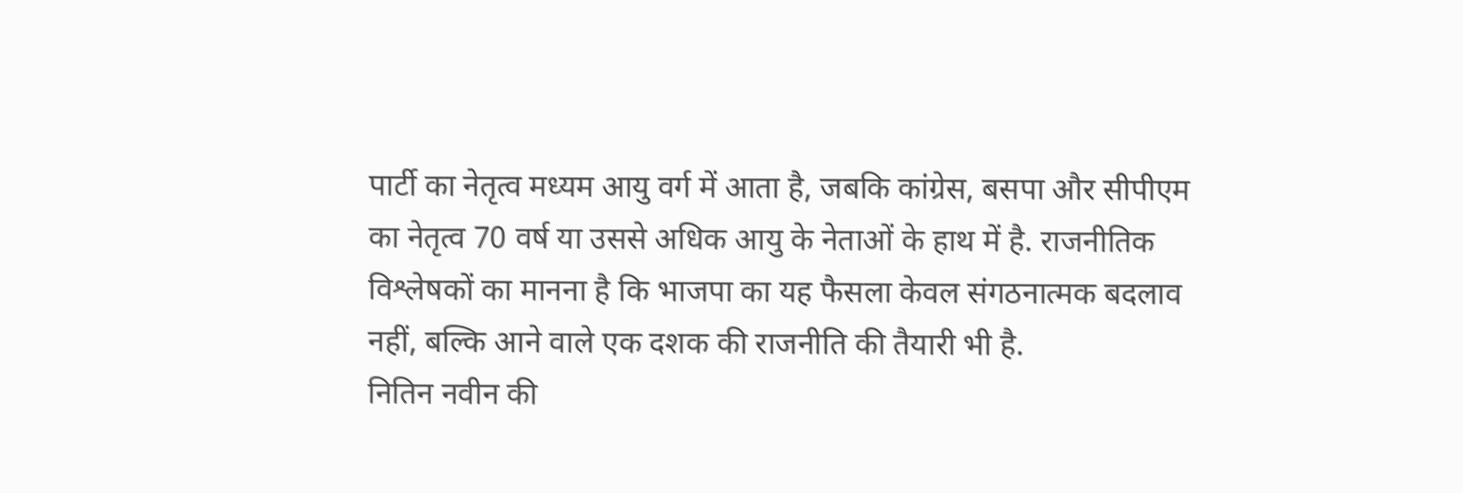पार्टी का नेतृत्व मध्यम आयु वर्ग में आता है, जबकि कांग्रेस, बसपा और सीपीएम का नेतृत्व 70 वर्ष या उससे अधिक आयु के नेताओं के हाथ में है. राजनीतिक विश्लेषकों का मानना है कि भाजपा का यह फैसला केवल संगठनात्मक बदलाव नहीं, बल्कि आने वाले एक दशक की राजनीति की तैयारी भी है.
नितिन नवीन की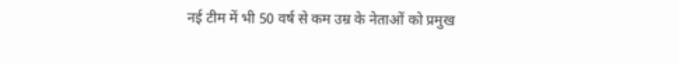नई टीम में भी 50 वर्ष से कम उम्र के नेताओं को प्रमुख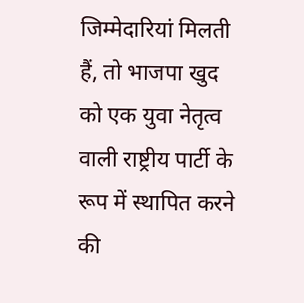जिम्मेदारियां मिलती हैं, तो भाजपा खुद को एक युवा नेतृत्व वाली राष्ट्रीय पार्टी के रूप में स्थापित करने की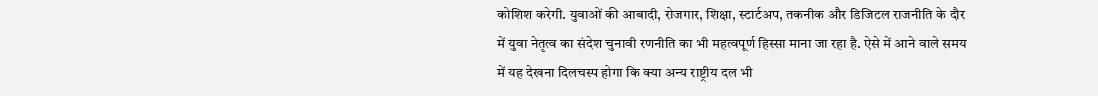कोशिश करेगी. युवाओं की आबादी, रोजगार, शिक्षा, स्टार्टअप, तकनीक और डिजिटल राजनीति के दौर में युवा नेतृत्व का संदेश चुनावी रणनीति का भी महत्वपूर्ण हिस्सा माना जा रहा है. ऐसे में आने वाले समय में यह देखना दिलचस्प होगा कि क्या अन्य राष्ट्रीय दल भी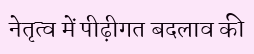नेतृत्व में पीढ़ीगत बदलाव की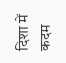दिशा में कदम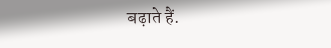बढ़ाते हैं.